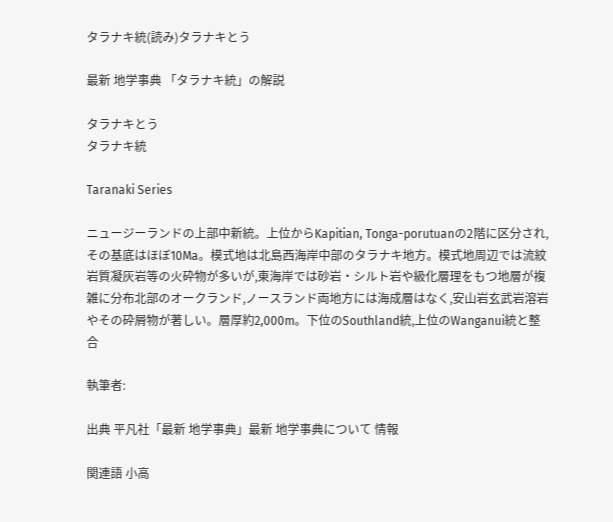タラナキ統(読み)タラナキとう

最新 地学事典 「タラナキ統」の解説

タラナキとう
タラナキ統

Taranaki Series

ニュージーランドの上部中新統。上位からKapitian, Tonga-porutuanの2階に区分され,その基底はほぼ10Ma。模式地は北島西海岸中部のタラナキ地方。模式地周辺では流紋岩質凝灰岩等の火砕物が多いが,東海岸では砂岩・シルト岩や級化層理をもつ地層が複雑に分布北部のオークランド,ノースランド両地方には海成層はなく,安山岩玄武岩溶岩やその砕屑物が著しい。層厚約2,000m。下位のSouthland統,上位のWanganui統と整合

執筆者:

出典 平凡社「最新 地学事典」最新 地学事典について 情報

関連語 小高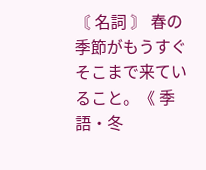〘 名詞 〙 春の季節がもうすぐそこまで来ていること。《 季語・冬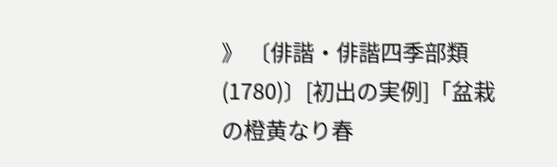》 〔俳諧・俳諧四季部類(1780)〕[初出の実例]「盆栽の橙黄なり春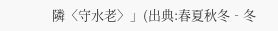隣〈守水老〉」(出典:春夏秋冬‐冬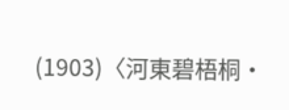(1903)〈河東碧梧桐・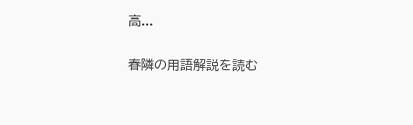高...

春隣の用語解説を読む